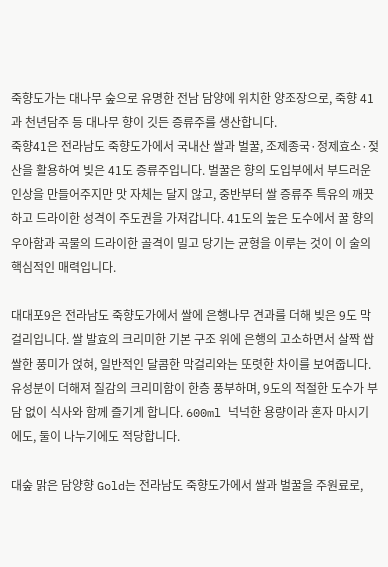죽향도가는 대나무 숲으로 유명한 전남 담양에 위치한 양조장으로, 죽향 41과 천년담주 등 대나무 향이 깃든 증류주를 생산합니다.
죽향41은 전라남도 죽향도가에서 국내산 쌀과 벌꿀, 조제종국·정제효소·젖산을 활용하여 빚은 41도 증류주입니다. 벌꿀은 향의 도입부에서 부드러운 인상을 만들어주지만 맛 자체는 달지 않고, 중반부터 쌀 증류주 특유의 깨끗하고 드라이한 성격이 주도권을 가져갑니다. 41도의 높은 도수에서 꿀 향의 우아함과 곡물의 드라이한 골격이 밀고 당기는 균형을 이루는 것이 이 술의 핵심적인 매력입니다.

대대포9은 전라남도 죽향도가에서 쌀에 은행나무 견과를 더해 빚은 9도 막걸리입니다. 쌀 발효의 크리미한 기본 구조 위에 은행의 고소하면서 살짝 쌉쌀한 풍미가 얹혀, 일반적인 달콤한 막걸리와는 또렷한 차이를 보여줍니다. 유성분이 더해져 질감의 크리미함이 한층 풍부하며, 9도의 적절한 도수가 부담 없이 식사와 함께 즐기게 합니다. 600ml 넉넉한 용량이라 혼자 마시기에도, 둘이 나누기에도 적당합니다.

대숲 맑은 담양향 Gold는 전라남도 죽향도가에서 쌀과 벌꿀을 주원료로,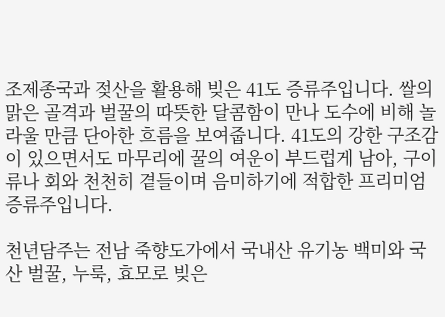조제종국과 젖산을 활용해 빚은 41도 증류주입니다. 쌀의 맑은 골격과 벌꿀의 따뜻한 달콤함이 만나 도수에 비해 놀라울 만큼 단아한 흐름을 보여줍니다. 41도의 강한 구조감이 있으면서도 마무리에 꿀의 여운이 부드럽게 남아, 구이류나 회와 천천히 곁들이며 음미하기에 적합한 프리미엄 증류주입니다.

천년담주는 전남 죽향도가에서 국내산 유기농 백미와 국산 벌꿀, 누룩, 효모로 빚은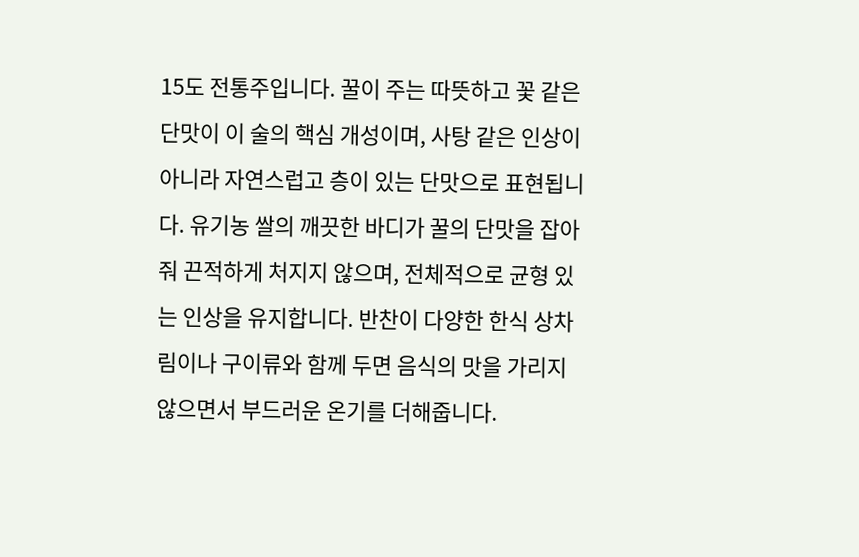15도 전통주입니다. 꿀이 주는 따뜻하고 꽃 같은 단맛이 이 술의 핵심 개성이며, 사탕 같은 인상이 아니라 자연스럽고 층이 있는 단맛으로 표현됩니다. 유기농 쌀의 깨끗한 바디가 꿀의 단맛을 잡아줘 끈적하게 처지지 않으며, 전체적으로 균형 있는 인상을 유지합니다. 반찬이 다양한 한식 상차림이나 구이류와 함께 두면 음식의 맛을 가리지 않으면서 부드러운 온기를 더해줍니다.